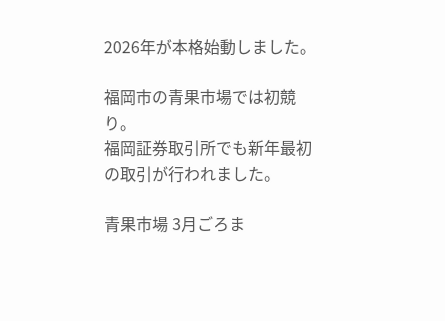2026年が本格始動しました。

福岡市の青果市場では初競り。
福岡証券取引所でも新年最初の取引が行われました。

青果市場 3月ごろま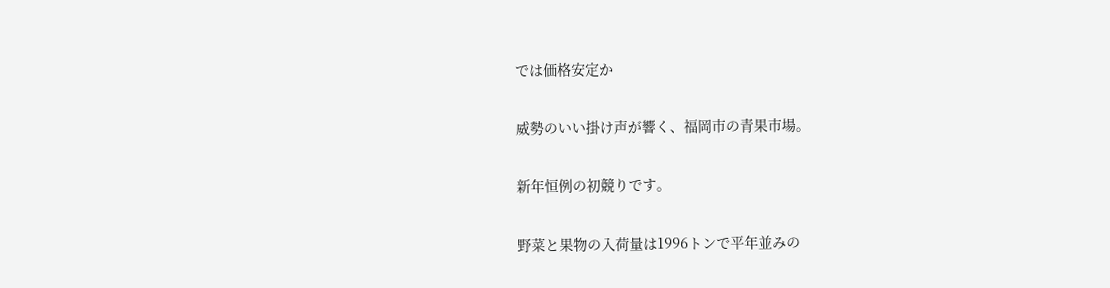では価格安定か

威勢のいい掛け声が響く、福岡市の青果市場。

新年恒例の初競りです。

野菜と果物の入荷量は1996トンで平年並みの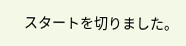スタートを切りました。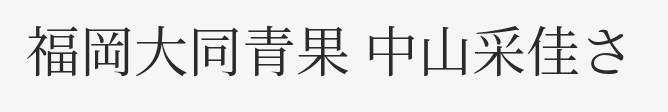福岡大同青果 中山采佳さ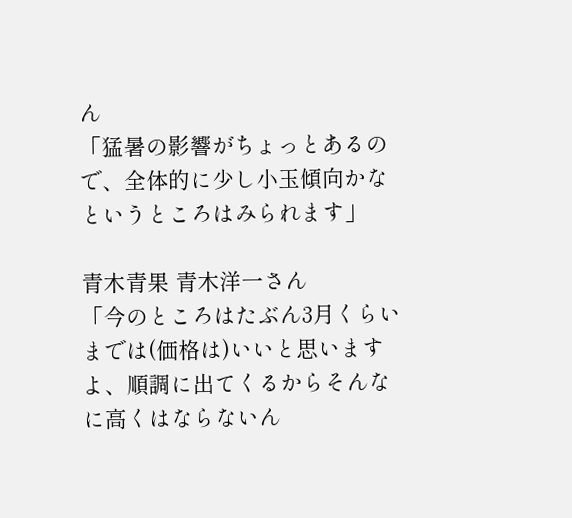ん
「猛暑の影響がちょっとあるので、全体的に少し小玉傾向かなというところはみられます」

青木青果 青木洋一さん
「今のところはたぶん3月くらいまでは(価格は)いいと思いますよ、順調に出てくるからそんなに高くはならないん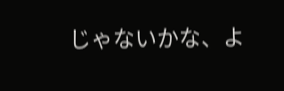じゃないかな、よ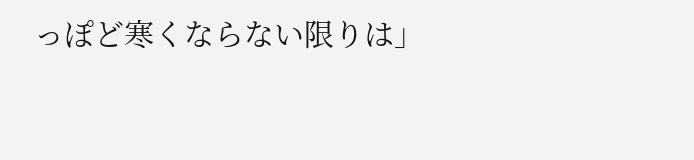っぽど寒くならない限りは」